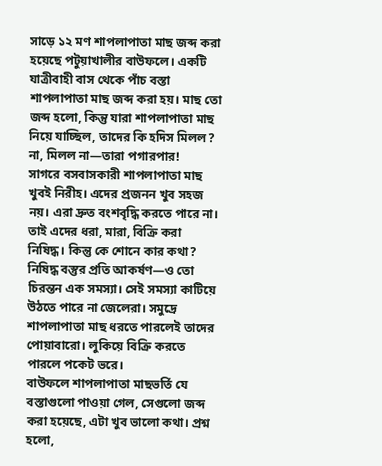সাড়ে ১২ মণ শাপলাপাতা মাছ জব্দ করা হয়েছে পটুয়াখালীর বাউফলে। একটি যাত্রীবাহী বাস থেকে পাঁচ বস্তা শাপলাপাতা মাছ জব্দ করা হয়। মাছ তো জব্দ হলো, কিন্তু যারা শাপলাপাতা মাছ নিয়ে যাচ্ছিল, তাদের কি হদিস মিলল? না, মিলল না—তারা পগারপার!
সাগরে বসবাসকারী শাপলাপাতা মাছ খুবই নিরীহ। এদের প্রজনন খুব সহজ নয়। এরা দ্রুত বংশবৃদ্ধি করতে পারে না। তাই এদের ধরা, মারা, বিক্রি করা নিষিদ্ধ। কিন্তু কে শোনে কার কথা? নিষিদ্ধ বস্তুর প্রতি আকর্ষণ—ও তো চিরন্তন এক সমস্যা। সেই সমস্যা কাটিয়ে উঠতে পারে না জেলেরা। সমুদ্রে শাপলাপাতা মাছ ধরতে পারলেই তাদের পোয়াবারো। লুকিয়ে বিক্রি করতে পারলে পকেট ভরে।
বাউফলে শাপলাপাতা মাছভর্তি যে বস্তাগুলো পাওয়া গেল, সেগুলো জব্দ করা হয়েছে, এটা খুব ভালো কথা। প্রশ্ন হলো,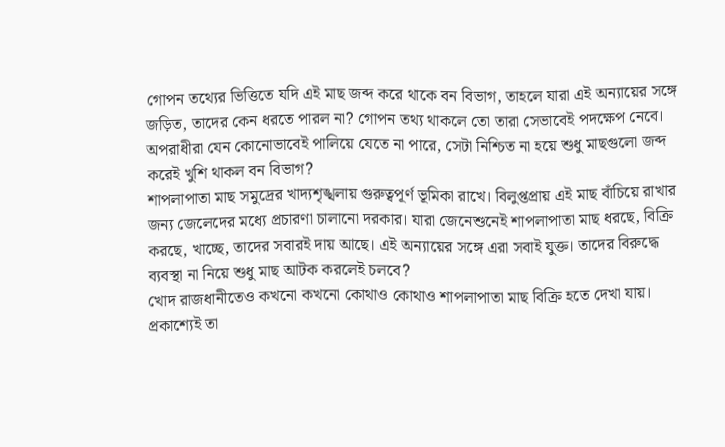গোপন তথ্যের ভিত্তিতে যদি এই মাছ জব্দ করে থাকে বন বিভাগ, তাহলে যারা এই অন্যায়ের সঙ্গে জড়িত, তাদের কেন ধরতে পারল না? গোপন তথ্য থাকলে তো তারা সেভাবেই পদক্ষেপ নেবে। অপরাধীরা যেন কোনোভাবেই পালিয়ে যেতে না পারে, সেটা নিশ্চিত না হয়ে শুধু মাছগুলো জব্দ করেই খুশি থাকল বন বিভাগ?
শাপলাপাতা মাছ সমুদ্রের খাদ্যশৃঙ্খলায় গুরুত্বপূর্ণ ভূমিকা রাখে। বিলুপ্তপ্রায় এই মাছ বাঁচিয়ে রাখার জন্য জেলেদের মধ্যে প্রচারণা চালানো দরকার। যারা জেনেশুনেই শাপলাপাতা মাছ ধরছে, বিক্রি করছে, খাচ্ছে, তাদের সবারই দায় আছে। এই অন্যায়ের সঙ্গে এরা সবাই যুক্ত। তাদের বিরুদ্ধে ব্যবস্থা না নিয়ে শুধু মাছ আটক করলেই চলবে?
খোদ রাজধানীতেও কখনো কখনো কোথাও কোথাও শাপলাপাতা মাছ বিক্রি হতে দেখা যায়। প্রকাশ্যেই তা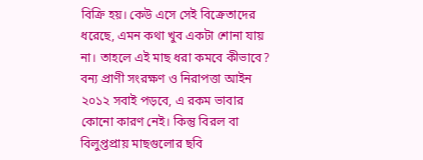বিক্রি হয়। কেউ এসে সেই বিক্রেতাদের ধরেছে, এমন কথা খুব একটা শোনা যায় না। তাহলে এই মাছ ধরা কমবে কীভাবে?
বন্য প্রাণী সংরক্ষণ ও নিরাপত্তা আইন ২০১২ সবাই পড়বে, এ রকম ভাবার কোনো কারণ নেই। কিন্তু বিরল বা বিলুপ্তপ্রায় মাছগুলোর ছবি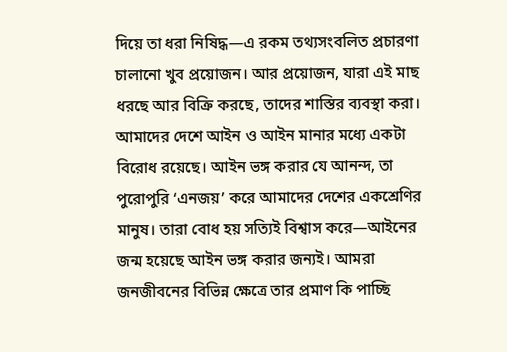দিয়ে তা ধরা নিষিদ্ধ—এ রকম তথ্যসংবলিত প্রচারণা চালানো খুব প্রয়োজন। আর প্রয়োজন, যারা এই মাছ ধরছে আর বিক্রি করছে, তাদের শাস্তির ব্যবস্থা করা। আমাদের দেশে আইন ও আইন মানার মধ্যে একটা বিরোধ রয়েছে। আইন ভঙ্গ করার যে আনন্দ, তা পুরোপুরি ‘এনজয়’ করে আমাদের দেশের একশ্রেণির মানুষ। তারা বোধ হয় সত্যিই বিশ্বাস করে—আইনের জন্ম হয়েছে আইন ভঙ্গ করার জন্যই। আমরা জনজীবনের বিভিন্ন ক্ষেত্রে তার প্রমাণ কি পাচ্ছি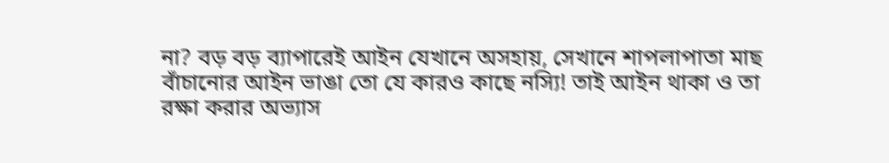না? বড় বড় ব্যাপারেই আইন যেখানে অসহায়, সেখানে শাপলাপাতা মাছ বাঁচানোর আইন ভাঙা তো যে কারও কাছে নস্যি! তাই আইন থাকা ও তা রক্ষা করার অভ্যাস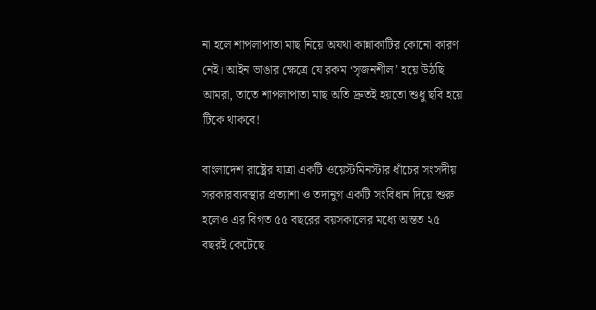না হলে শাপলাপাতা মাছ নিয়ে অযথা কান্নাকাটির কোনো কারণ নেই। আইন ভাঙার ক্ষেত্রে যে রকম ‘সৃজনশীল’ হয়ে উঠছি আমরা, তাতে শাপলাপাতা মাছ অতি দ্রুতই হয়তো শুধু ছবি হয়ে টিকে থাকবে!

বাংলাদেশ রাষ্ট্রের যাত্রা একটি ওয়েস্টমিনস্টার ধাঁচের সংসদীয় সরকারব্যবস্থার প্রত্যাশা ও তদানুগ একটি সংবিধান দিয়ে শুরু হলেও এর বিগত ৫৫ বছরের বয়সকালের মধ্যে অন্তত ২৫ বছরই কেটেছে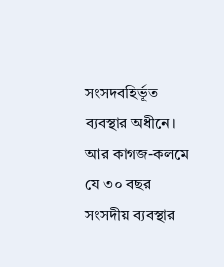সংসদবহির্ভূত ব্যবস্থার অধীনে। আর কাগজ-কলমে যে ৩০ বছর সংসদীয় ব্যবস্থার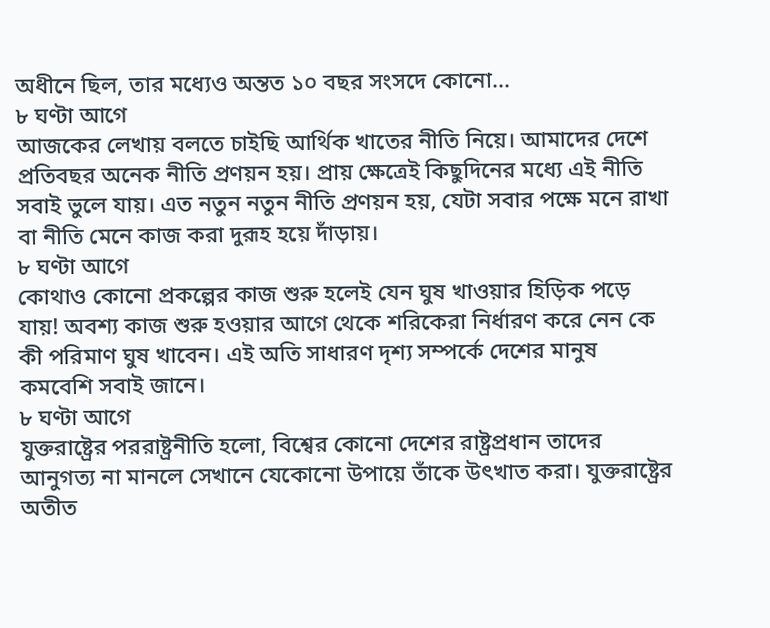অধীনে ছিল, তার মধ্যেও অন্তত ১০ বছর সংসদে কোনো...
৮ ঘণ্টা আগে
আজকের লেখায় বলতে চাইছি আর্থিক খাতের নীতি নিয়ে। আমাদের দেশে প্রতিবছর অনেক নীতি প্রণয়ন হয়। প্রায় ক্ষেত্রেই কিছুদিনের মধ্যে এই নীতি সবাই ভুলে যায়। এত নতুন নতুন নীতি প্রণয়ন হয়, যেটা সবার পক্ষে মনে রাখা বা নীতি মেনে কাজ করা দুরূহ হয়ে দাঁড়ায়।
৮ ঘণ্টা আগে
কোথাও কোনো প্রকল্পের কাজ শুরু হলেই যেন ঘুষ খাওয়ার হিড়িক পড়ে যায়! অবশ্য কাজ শুরু হওয়ার আগে থেকে শরিকেরা নির্ধারণ করে নেন কে কী পরিমাণ ঘুষ খাবেন। এই অতি সাধারণ দৃশ্য সম্পর্কে দেশের মানুষ কমবেশি সবাই জানে।
৮ ঘণ্টা আগে
যুক্তরাষ্ট্রের পররাষ্ট্রনীতি হলো, বিশ্বের কোনো দেশের রাষ্ট্রপ্রধান তাদের আনুগত্য না মানলে সেখানে যেকোনো উপায়ে তাঁকে উৎখাত করা। যুক্তরাষ্ট্রের অতীত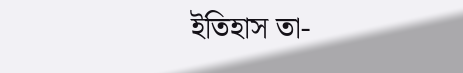ইতিহাস তা-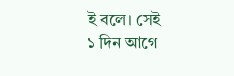ই বলে। সেই
১ দিন আগে